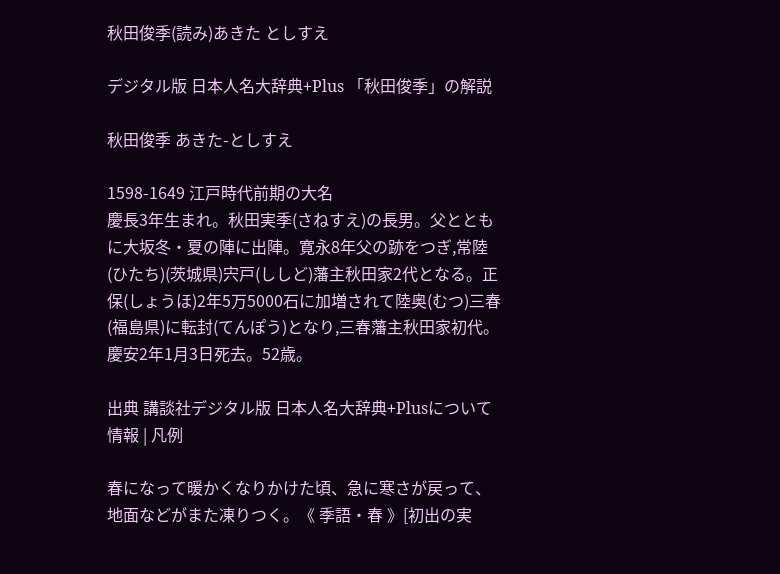秋田俊季(読み)あきた としすえ

デジタル版 日本人名大辞典+Plus 「秋田俊季」の解説

秋田俊季 あきた-としすえ

1598-1649 江戸時代前期の大名
慶長3年生まれ。秋田実季(さねすえ)の長男。父とともに大坂冬・夏の陣に出陣。寛永8年父の跡をつぎ,常陸(ひたち)(茨城県)宍戸(ししど)藩主秋田家2代となる。正保(しょうほ)2年5万5000石に加増されて陸奥(むつ)三春(福島県)に転封(てんぽう)となり,三春藩主秋田家初代。慶安2年1月3日死去。52歳。

出典 講談社デジタル版 日本人名大辞典+Plusについて 情報 | 凡例

春になって暖かくなりかけた頃、急に寒さが戻って、地面などがまた凍りつく。《 季語・春 》[初出の実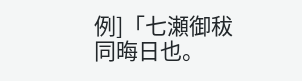例]「七瀬御秡 同晦日也。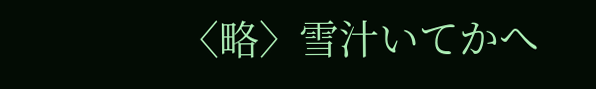〈略〉雪汁いてかへ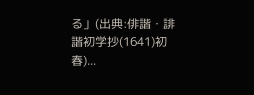る」(出典:俳諧・誹諧初学抄(1641)初春)...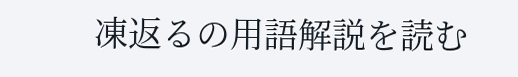凍返るの用語解説を読む